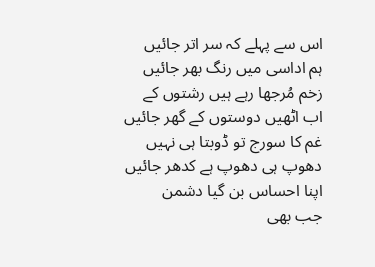اس سے پہلے کہ سر اتر جائیں
ہم اداسی میں رنگ بھر جائیں
زخم مُرجھا رہے ہیں رشتوں کے
اب اٹھیں دوستوں کے گھر جائیں
غم کا سورج تو ڈوبتا ہی نہیں
دھوپ ہی دھوپ ہے کدھر جائیں
اپنا احساس بن گیا دشمن
جب بھی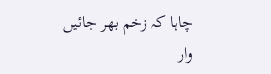چاہا کہ زخم بھر جائیں
وار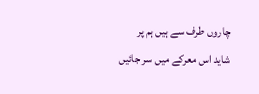چاروں طرف سے ہیں ہم پر
شاید اس معرکے میں سر جائیں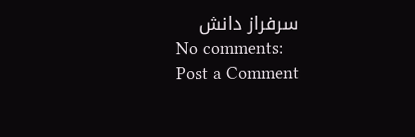سرفراز دانش
No comments:
Post a Comment